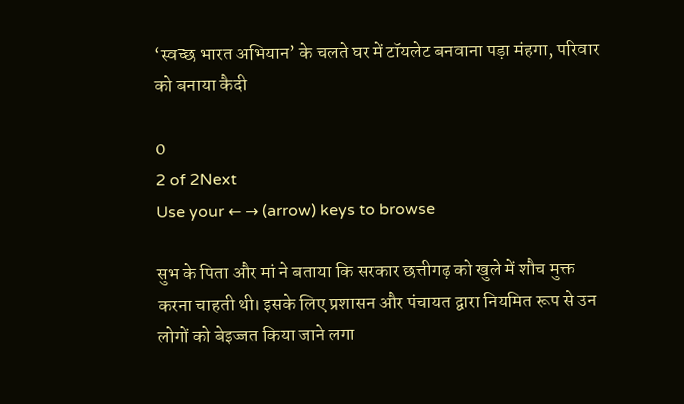‘स्वच्छ भारत अभियान’ के चलते घर में टॉयलेट बनवाना पड़ा मंहगा, परिवार को बनाया कैदी

0
2 of 2Next
Use your ← → (arrow) keys to browse

सुभ के पिता और मां ने बताया कि सरकार छत्तीगढ़ को खुले में शौच मुक्त करना चाहती थी। इसके लिए प्रशासन और पंचायत द्वारा नियमित रूप से उन लोगों को बेइज्जत किया जाने लगा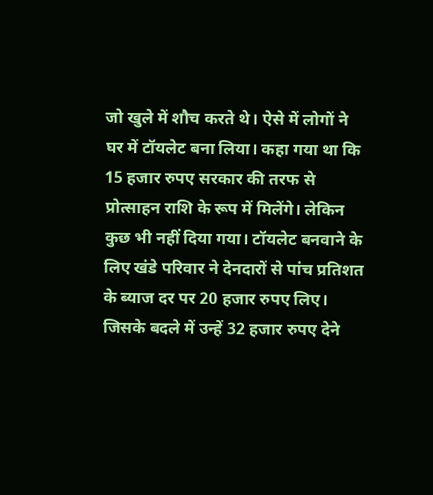जो खुले में शौच करते थे। ऐसे में लोगों ने घर में टॉयलेट बना लिया। कहा गया था कि 15 हजार रुपए सरकार की तरफ से प्रोत्साहन राशि के रूप में मिलेंगे। लेकिन कुछ भी नहीं दिया गया। टॉयलेट बनवाने के लिए खंडे परिवार ने देनदारों से पांच प्रतिशत के ब्याज दर पर 20 हजार रुपए लिए। जिसके बदले में उन्हें 32 हजार रुपए देने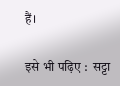हैं।

इसे भी पढ़िए :  सट्टा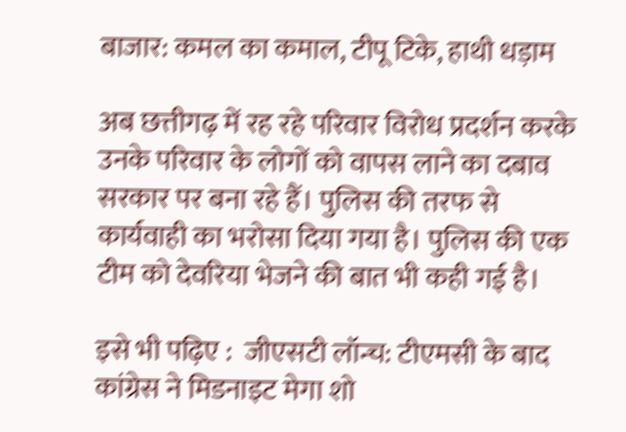बाजार: कमल का कमाल, टीपू टिके, हाथी धड़ाम

अब छत्तीगढ़ में रह रहे परिवार विरोध प्रदर्शन करके उनके परिवार के लोगों को वापस लाने का दबाव सरकार पर बना रहे हैं। पुलिस की तरफ से कार्यवाही का भरोसा दिया गया है। पुलिस की एक टीम को देवरिया भेजने की बात भी कही गई है।

इसे भी पढ़िए :  जीएसटी लॉन्च: टीएमसी के बाद कांग्रेस ने मिडनाइट मेगा शो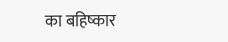का बहिष्कार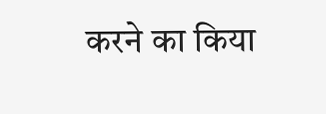करने का किया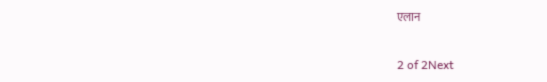एलान

2 of 2Next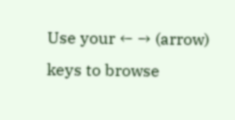Use your ← → (arrow) keys to browse